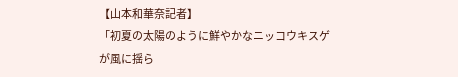【山本和華奈記者】
「初夏の太陽のように鮮やかなニッコウキスゲが風に揺ら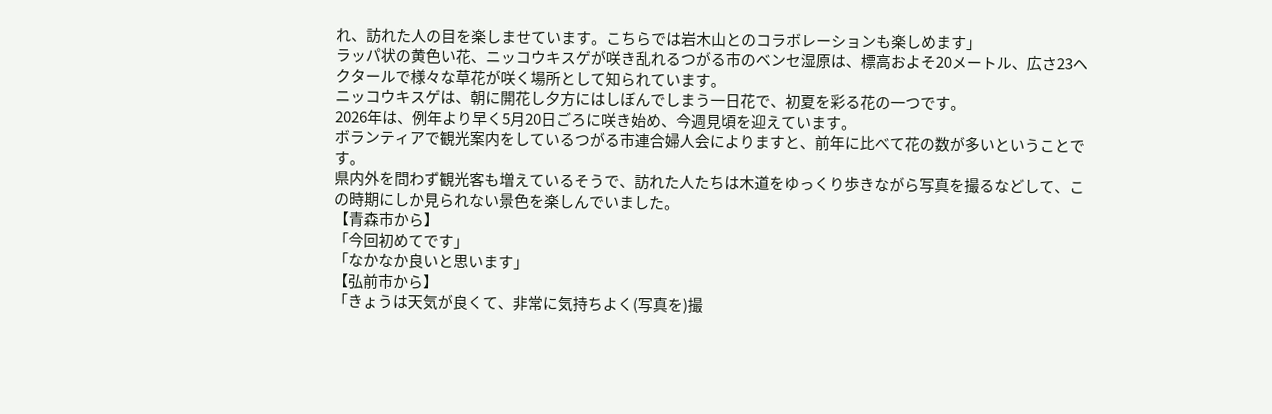れ、訪れた人の目を楽しませています。こちらでは岩木山とのコラボレーションも楽しめます」
ラッパ状の黄色い花、ニッコウキスゲが咲き乱れるつがる市のベンセ湿原は、標高およそ20メートル、広さ23ヘクタールで様々な草花が咲く場所として知られています。
ニッコウキスゲは、朝に開花し夕方にはしぼんでしまう一日花で、初夏を彩る花の一つです。
2026年は、例年より早く5月20日ごろに咲き始め、今週見頃を迎えています。
ボランティアで観光案内をしているつがる市連合婦人会によりますと、前年に比べて花の数が多いということです。
県内外を問わず観光客も増えているそうで、訪れた人たちは木道をゆっくり歩きながら写真を撮るなどして、この時期にしか見られない景色を楽しんでいました。
【青森市から】
「今回初めてです」
「なかなか良いと思います」
【弘前市から】
「きょうは天気が良くて、非常に気持ちよく(写真を)撮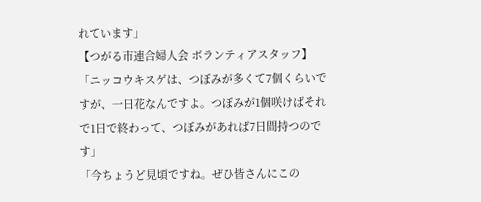れています」
【つがる市連合婦人会 ボランティアスタッフ】
「ニッコウキスゲは、つぼみが多くて7個くらいですが、一日花なんですよ。つぼみが1個咲けばそれで1日で終わって、つぼみがあれば7日間持つのです」
「今ちょうど見頃ですね。ぜひ皆さんにこの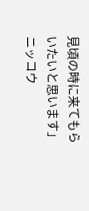見頃の時に来てもらいたいと思います」
ニッコウ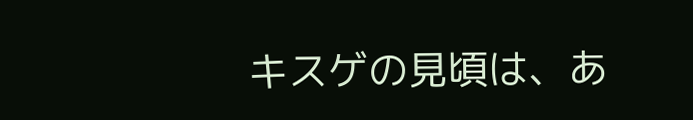キスゲの見頃は、あ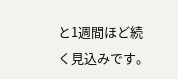と1週間ほど続く見込みです。